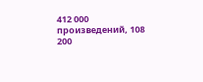412 000 произведений, 108 200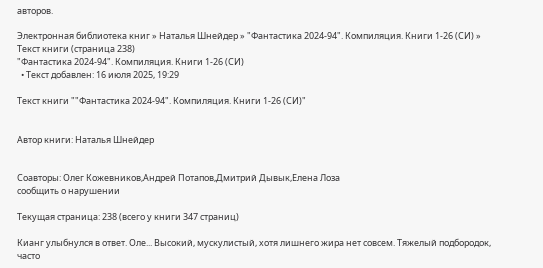авторов.

Электронная библиотека книг » Наталья Шнейдер » "Фантастика 2024-94". Компиляция. Книги 1-26 (СИ) » Текст книги (страница 238)
"Фантастика 2024-94". Компиляция. Книги 1-26 (СИ)
  • Текст добавлен: 16 июля 2025, 19:29

Текст книги ""Фантастика 2024-94". Компиляция. Книги 1-26 (СИ)"


Автор книги: Наталья Шнейдер


Соавторы: Олег Кожевников,Андрей Потапов,Дмитрий Дывык,Елена Лоза
сообщить о нарушении

Текущая страница: 238 (всего у книги 347 страниц)

Кианг улыбнулся в ответ. Оле... Высокий, мускулистый, хотя лишнего жира нет совсем. Тяжелый подбородок, часто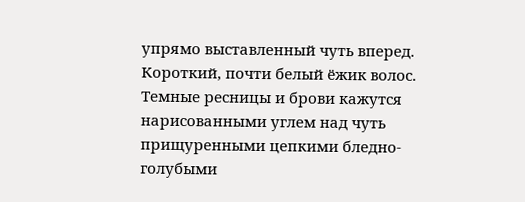упрямо выставленный чуть вперед. Короткий, почти белый ёжик волос. Темные ресницы и брови кажутся нарисованными углем над чуть прищуренными цепкими бледно-голубыми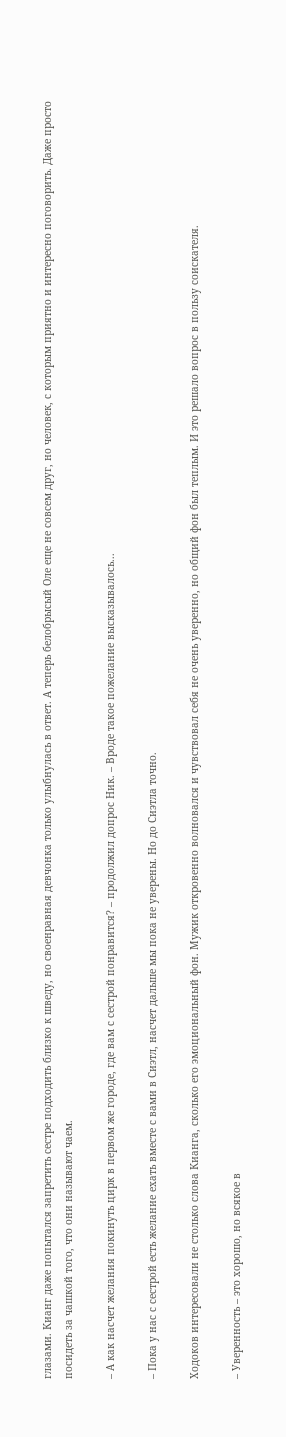глазами. Кианг даже попытался запретить сестре подходить близко к шведу, но своенравная девчонка только улыбнулась в ответ. А теперь белобрысый Оле еще не совсем друг, но человек, с которым приятно и интересно поговорить. Даже просто посидеть за чашкой того, что они называют чаем.

– А как насчет желания покинуть цирк в первом же городе, где вам с сестрой понравится? – продолжил допрос Ник. – Вроде такое пожелание высказывалось...

– Пока у нас с сестрой есть желание ехать вместе с вами в Сиэтл, насчет дальше мы пока не уверены. Но до Сиэтла точно.

Ходоков интересовали не столько слова Кианга, сколько его эмоциональный фон. Мужик откровенно волновался и чувствовал себя не очень уверенно, но общий фон был теплым. И это решало вопрос в пользу соискателя.

– Уверенность – это хорошо, но всякое в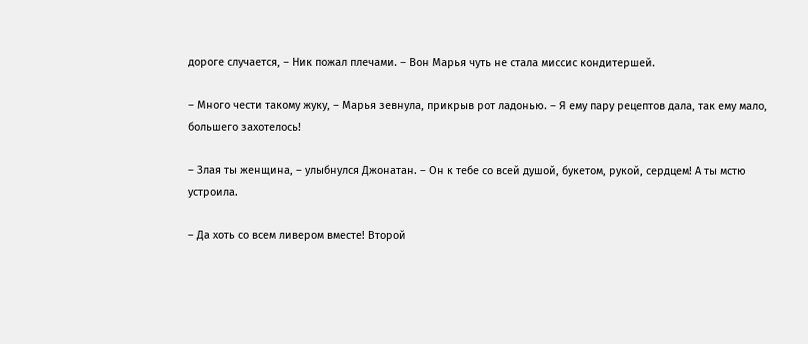дороге случается, – Ник пожал плечами. – Вон Марья чуть не стала миссис кондитершей.

– Много чести такому жуку, – Марья зевнула, прикрыв рот ладонью. – Я ему пару рецептов дала, так ему мало, большего захотелось!

– Злая ты женщина, – улыбнулся Джонатан. – Он к тебе со всей душой, букетом, рукой, сердцем! А ты мстю устроила.

– Да хоть со всем ливером вместе! Второй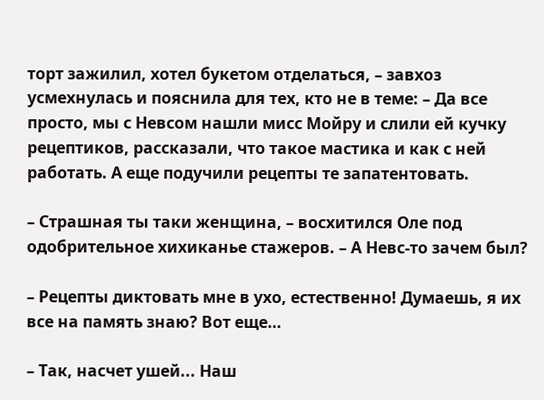торт зажилил, хотел букетом отделаться, – завхоз усмехнулась и пояснила для тех, кто не в теме: – Да все просто, мы с Невсом нашли мисс Мойру и слили ей кучку рецептиков, рассказали, что такое мастика и как с ней работать. А еще подучили рецепты те запатентовать.

– Страшная ты таки женщина, – восхитился Оле под одобрительное хихиканье стажеров. – А Невс-то зачем был?

– Рецепты диктовать мне в ухо, естественно! Думаешь, я их все на память знаю? Вот еще…

– Так, насчет ушей... Наш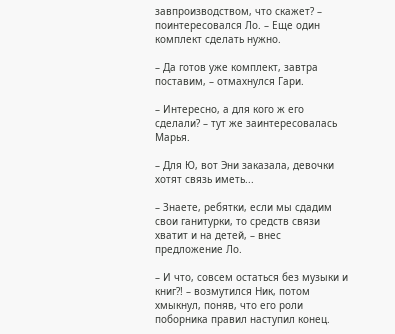завпроизводством, что скажет? – поинтересовался Ло. – Еще один комплект сделать нужно.

– Да готов уже комплект, завтра поставим, – отмахнулся Гари.

– Интересно, а для кого ж его сделали? – тут же заинтересовалась Марья.

– Для Ю, вот Эни заказала, девочки хотят связь иметь...

– Знаете, ребятки, если мы сдадим свои ганитурки, то средств связи хватит и на детей, – внес предложение Ло.

– И что, совсем остаться без музыки и книг?! – возмутился Ник, потом хмыкнул, поняв, что его роли поборника правил наступил конец.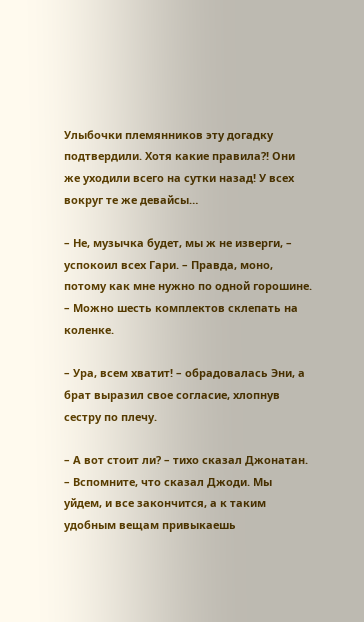Улыбочки племянников эту догадку подтвердили. Хотя какие правила?! Они же уходили всего на сутки назад! У всех вокруг те же девайсы…

– Не, музычка будет, мы ж не изверги, – успокоил всех Гари. – Правда, моно, потому как мне нужно по одной горошине. – Можно шесть комплектов склепать на коленке.

– Ура, всем хватит! – обрадовалась Эни, а брат выразил свое согласие, хлопнув сестру по плечу.

– А вот стоит ли? – тихо сказал Джонатан. – Вспомните, что сказал Джоди. Мы уйдем, и все закончится, а к таким удобным вещам привыкаешь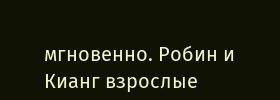мгновенно. Робин и Кианг взрослые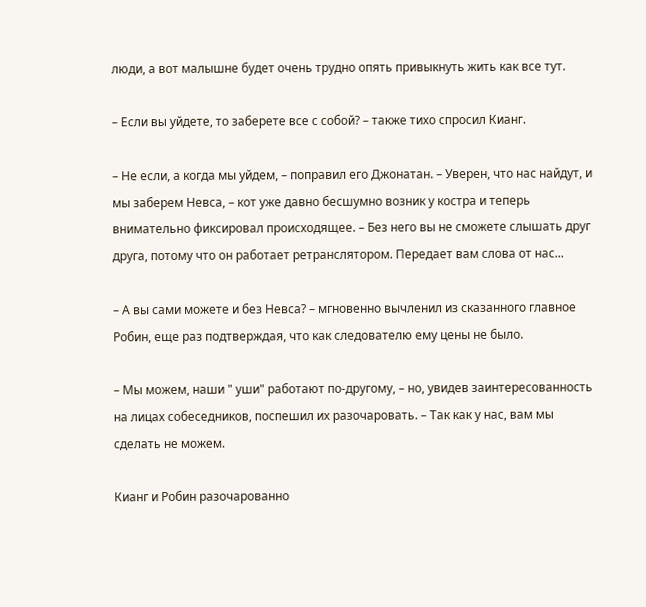люди, а вот малышне будет очень трудно опять привыкнуть жить как все тут.

– Если вы уйдете, то заберете все с собой? – также тихо спросил Кианг.

– Не если, а когда мы уйдем, – поправил его Джонатан. – Уверен, что нас найдут, и мы заберем Невса, – кот уже давно бесшумно возник у костра и теперь внимательно фиксировал происходящее. – Без него вы не сможете слышать друг друга, потому что он работает ретранслятором. Передает вам слова от нас...

– А вы сами можете и без Невса? – мгновенно вычленил из сказанного главное Робин, еще раз подтверждая, что как следователю ему цены не было.

– Мы можем, наши " уши" работают по-другому, – но, увидев заинтересованность на лицах собеседников, поспешил их разочаровать. – Так как у нас, вам мы сделать не можем.

Кианг и Робин разочарованно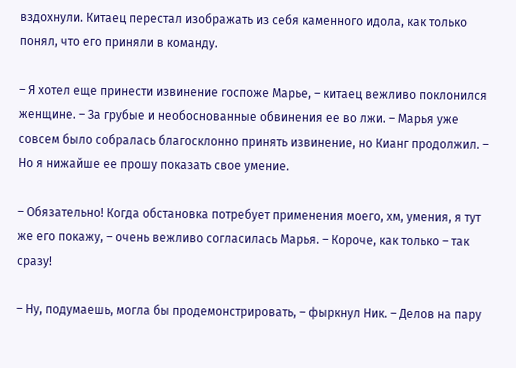вздохнули. Китаец перестал изображать из себя каменного идола, как только понял, что его приняли в команду.

– Я хотел еще принести извинение госпоже Марье, – китаец вежливо поклонился женщине. – За грубые и необоснованные обвинения ее во лжи. – Марья уже совсем было собралась благосклонно принять извинение, но Кианг продолжил. – Но я нижайше ее прошу показать свое умение.

– Обязательно! Когда обстановка потребует применения моего, хм, умения, я тут же его покажу, – очень вежливо согласилась Марья. – Короче, как только – так сразу!

– Ну, подумаешь, могла бы продемонстрировать, – фыркнул Ник. – Делов на пару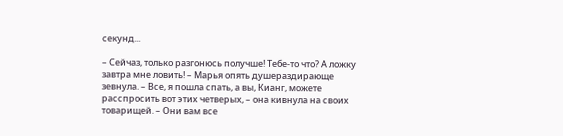секунд...

– Сейчаз, только разгонюсь получше! Тебе-то что? А ложку завтра мне ловить! – Марья опять душераздирающе зевнула. – Все, я пошла спать, а вы, Кианг, можете расспросить вот этих четверых, – она кивнула на своих товарищей. – Они вам все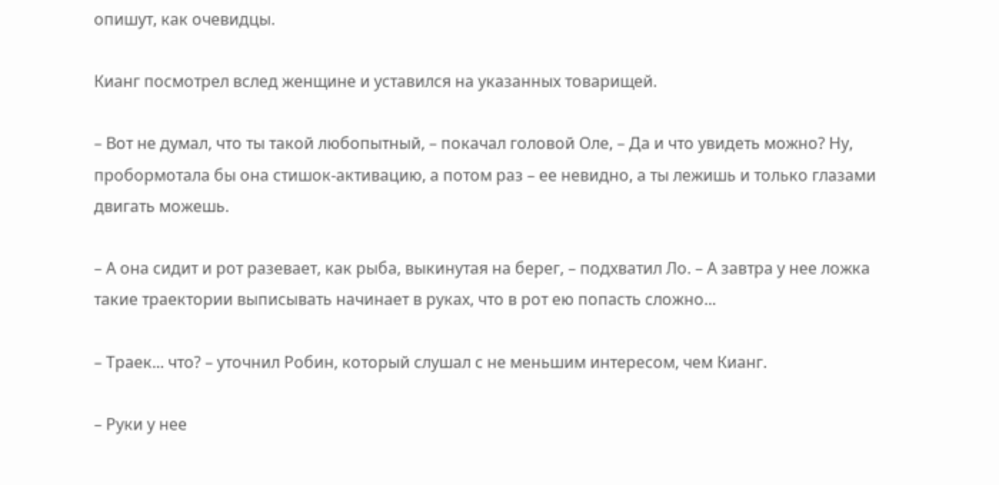опишут, как очевидцы.

Кианг посмотрел вслед женщине и уставился на указанных товарищей.

– Вот не думал, что ты такой любопытный, – покачал головой Оле, – Да и что увидеть можно? Ну, пробормотала бы она стишок-активацию, а потом раз – ее невидно, а ты лежишь и только глазами двигать можешь.

– А она сидит и рот разевает, как рыба, выкинутая на берег, – подхватил Ло. – А завтра у нее ложка такие траектории выписывать начинает в руках, что в рот ею попасть сложно...

– Траек... что? – уточнил Робин, который слушал с не меньшим интересом, чем Кианг.

– Руки у нее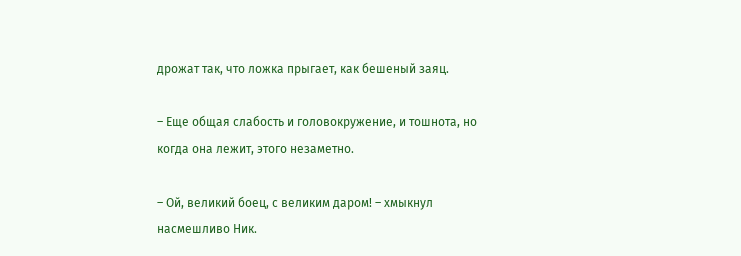дрожат так, что ложка прыгает, как бешеный заяц.

– Еще общая слабость и головокружение, и тошнота, но когда она лежит, этого незаметно.

– Ой, великий боец, с великим даром! – хмыкнул насмешливо Ник.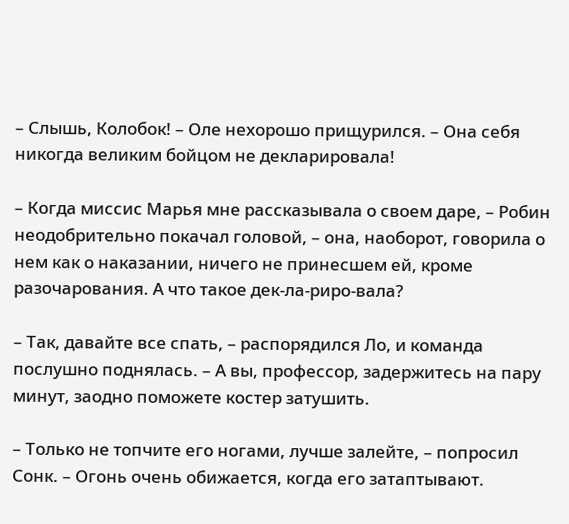– Слышь, Колобок! – Оле нехорошо прищурился. – Она себя никогда великим бойцом не декларировала!

– Когда миссис Марья мне рассказывала о своем даре, – Робин неодобрительно покачал головой, – она, наоборот, говорила о нем как о наказании, ничего не принесшем ей, кроме разочарования. А что такое дек-ла-риро-вала?

– Так, давайте все спать, – распорядился Ло, и команда послушно поднялась. – А вы, профессор, задержитесь на пару минут, заодно поможете костер затушить.

– Только не топчите его ногами, лучше залейте, – попросил Сонк. – Огонь очень обижается, когда его затаптывают.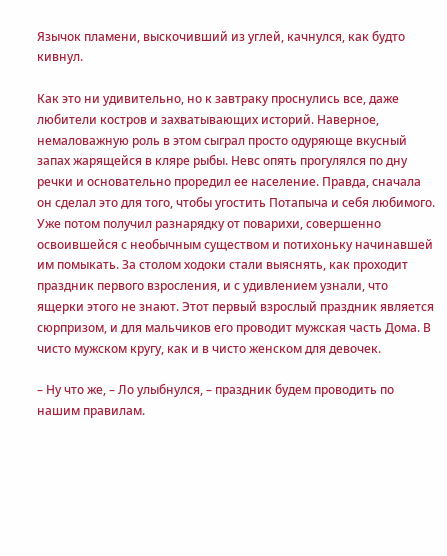Язычок пламени, выскочивший из углей, качнулся, как будто кивнул.

Как это ни удивительно, но к завтраку проснулись все, даже любители костров и захватывающих историй. Наверное, немаловажную роль в этом сыграл просто одуряюще вкусный запах жарящейся в кляре рыбы. Невс опять прогулялся по дну речки и основательно проредил ее население. Правда, сначала он сделал это для того, чтобы угостить Потапыча и себя любимого. Уже потом получил разнарядку от поварихи, совершенно освоившейся с необычным существом и потихоньку начинавшей им помыкать. За столом ходоки стали выяснять, как проходит праздник первого взросления, и с удивлением узнали, что ящерки этого не знают. Этот первый взрослый праздник является сюрпризом, и для мальчиков его проводит мужская часть Дома. В чисто мужском кругу, как и в чисто женском для девочек.

– Ну что же, – Ло улыбнулся, – праздник будем проводить по нашим правилам.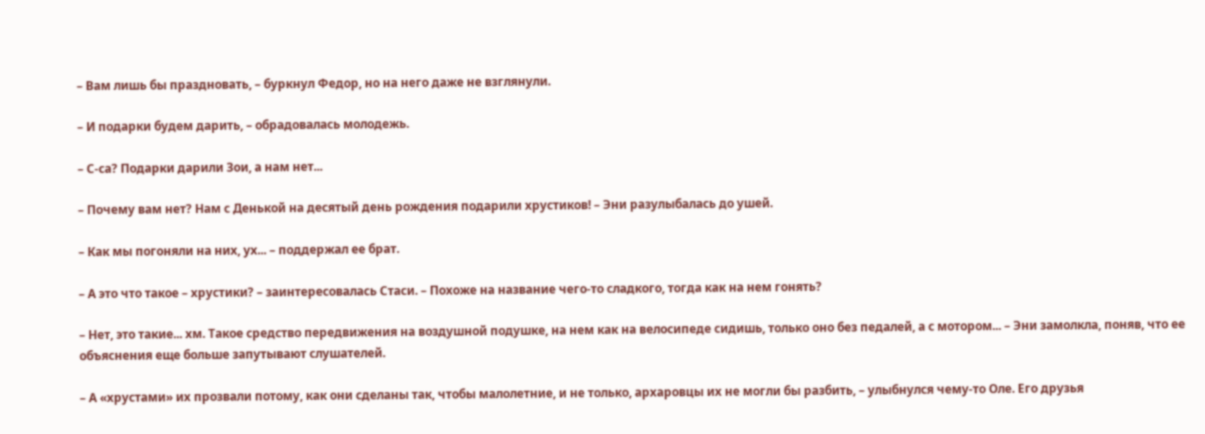– Вам лишь бы праздновать, – буркнул Федор, но на него даже не взглянули.

– И подарки будем дарить, – обрадовалась молодежь.

– С-са? Подарки дарили Зои, а нам нет...

– Почему вам нет? Нам с Денькой на десятый день рождения подарили хрустиков! – Эни разулыбалась до ушей.

– Как мы погоняли на них, ух... – поддержал ее брат.

– А это что такое – хрустики? – заинтересовалась Стаси. – Похоже на название чего-то сладкого, тогда как на нем гонять?

– Нет, это такие... хм. Такое средство передвижения на воздушной подушке, на нем как на велосипеде сидишь, только оно без педалей, а с мотором... – Эни замолкла, поняв, что ее объяснения еще больше запутывают слушателей.

– А «хрустами» их прозвали потому, как они сделаны так, чтобы малолетние, и не только, архаровцы их не могли бы разбить, – улыбнулся чему-то Оле. Его друзья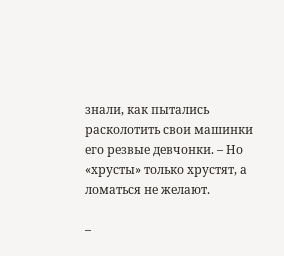знали, как пытались расколотить свои машинки его резвые девчонки. – Но «хрусты» только хрустят, а ломаться не желают.

–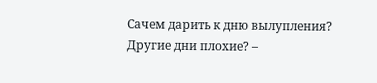Сачем дарить к дню вылупления? Другие дни плохие? –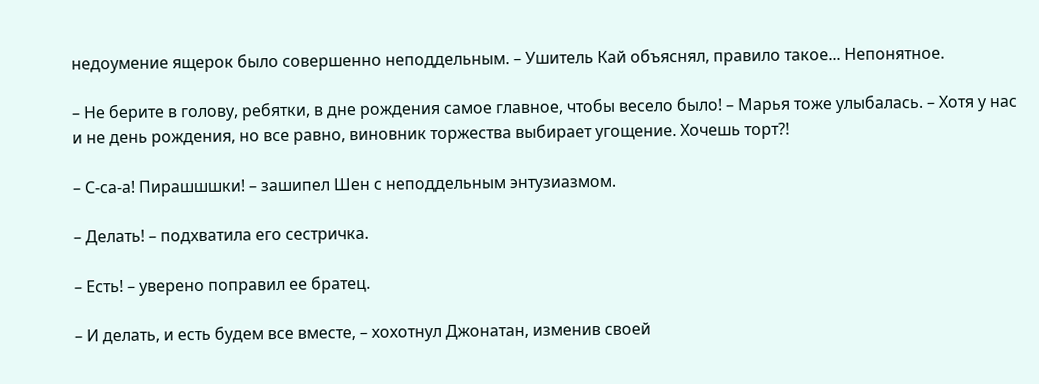недоумение ящерок было совершенно неподдельным. – Ушитель Кай объяснял, правило такое... Непонятное.

– Не берите в голову, ребятки, в дне рождения самое главное, чтобы весело было! – Марья тоже улыбалась. – Хотя у нас и не день рождения, но все равно, виновник торжества выбирает угощение. Хочешь торт?!

– С-са-а! Пирашшшки! – зашипел Шен с неподдельным энтузиазмом.

– Делать! – подхватила его сестричка.

– Есть! – уверено поправил ее братец.

– И делать, и есть будем все вместе, – хохотнул Джонатан, изменив своей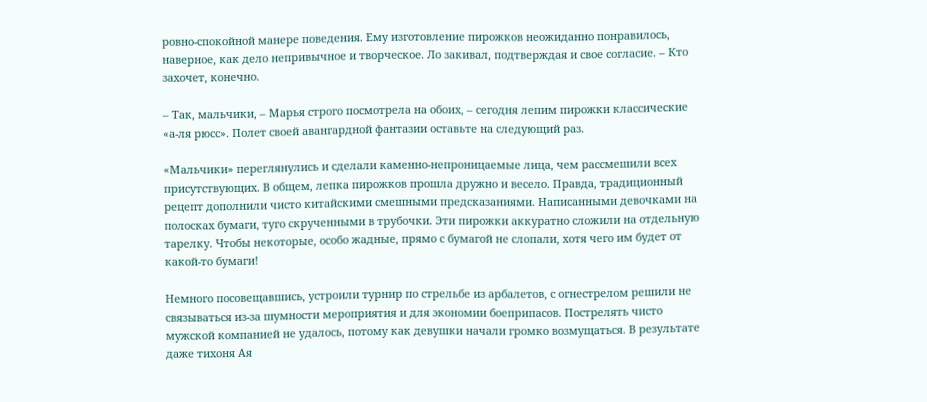ровно-спокойной манере поведения. Ему изготовление пирожков неожиданно понравилось, наверное, как дело непривычное и творческое. Ло закивал, подтверждая и свое согласие. – Кто захочет, конечно.

– Так, мальчики, – Марья строго посмотрела на обоих, – сегодня лепим пирожки классические «а-ля рюсс». Полет своей авангардной фантазии оставьте на следующий раз.

«Мальчики» переглянулись и сделали каменно-непроницаемые лица, чем рассмешили всех присутствующих. В общем, лепка пирожков прошла дружно и весело. Правда, традиционный рецепт дополнили чисто китайскими смешными предсказаниями. Написанными девочками на полосках бумаги, туго скрученными в трубочки. Эти пирожки аккуратно сложили на отдельную тарелку. Чтобы некоторые, особо жадные, прямо с бумагой не слопали, хотя чего им будет от какой-то бумаги!

Немного посовещавшись, устроили турнир по стрельбе из арбалетов, с огнестрелом решили не связываться из-за шумности мероприятия и для экономии боеприпасов. Пострелять чисто мужской компанией не удалось, потому как девушки начали громко возмущаться. В результате даже тихоня Ая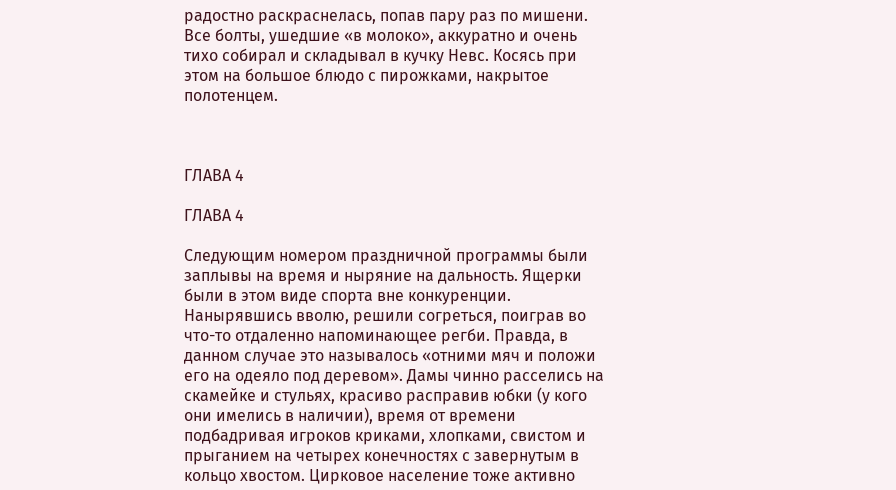радостно раскраснелась, попав пару раз по мишени. Все болты, ушедшие «в молоко», аккуратно и очень тихо собирал и складывал в кучку Невс. Косясь при этом на большое блюдо с пирожками, накрытое полотенцем.



ГЛАВА 4

ГЛАВА 4

Следующим номером праздничной программы были заплывы на время и ныряние на дальность. Ящерки были в этом виде спорта вне конкуренции. Нанырявшись вволю, решили согреться, поиграв во что-то отдаленно напоминающее регби. Правда, в данном случае это называлось «отними мяч и положи его на одеяло под деревом». Дамы чинно расселись на скамейке и стульях, красиво расправив юбки (у кого они имелись в наличии), время от времени подбадривая игроков криками, хлопками, свистом и прыганием на четырех конечностях с завернутым в кольцо хвостом. Цирковое население тоже активно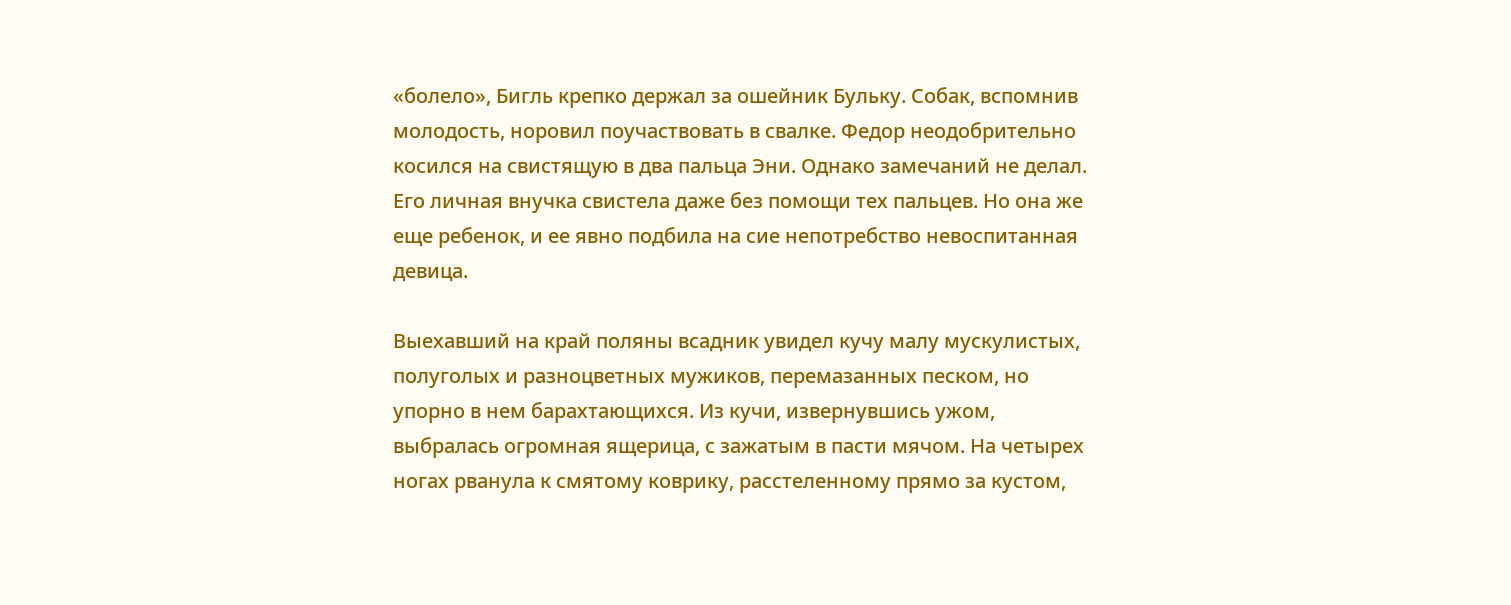«болело», Бигль крепко держал за ошейник Бульку. Собак, вспомнив молодость, норовил поучаствовать в свалке. Федор неодобрительно косился на свистящую в два пальца Эни. Однако замечаний не делал. Его личная внучка свистела даже без помощи тех пальцев. Но она же еще ребенок, и ее явно подбила на сие непотребство невоспитанная девица.

Выехавший на край поляны всадник увидел кучу малу мускулистых, полуголых и разноцветных мужиков, перемазанных песком, но упорно в нем барахтающихся. Из кучи, извернувшись ужом, выбралась огромная ящерица, с зажатым в пасти мячом. На четырех ногах рванула к смятому коврику, расстеленному прямо за кустом,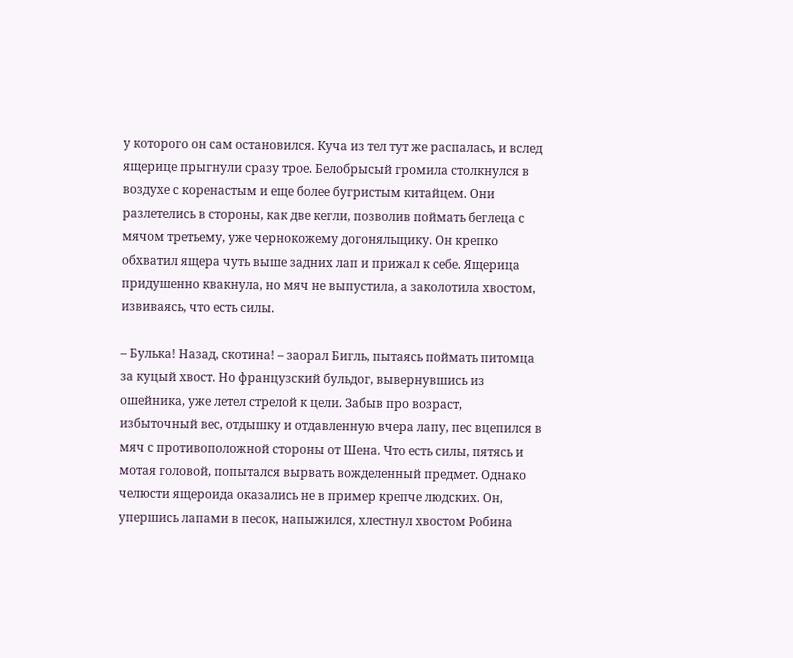у которого он сам остановился. Куча из тел тут же распалась, и вслед ящерице прыгнули сразу трое. Белобрысый громила столкнулся в воздухе с коренастым и еще более бугристым китайцем. Они разлетелись в стороны, как две кегли, позволив поймать беглеца с мячом третьему, уже чернокожему догоняльщику. Он крепко обхватил ящера чуть выше задних лап и прижал к себе. Ящерица придушенно квакнула, но мяч не выпустила, а заколотила хвостом, извиваясь, что есть силы.

– Булька! Назад, скотина! – заорал Бигль, пытаясь поймать питомца за куцый хвост. Но французский бульдог, вывернувшись из ошейника, уже летел стрелой к цели. Забыв про возраст, избыточный вес, отдышку и отдавленную вчера лапу, пес вцепился в мяч с противоположной стороны от Шена. Что есть силы, пятясь и мотая головой, попытался вырвать вожделенный предмет. Однако челюсти ящероида оказались не в пример крепче людских. Он, упершись лапами в песок, напыжился, хлестнул хвостом Робина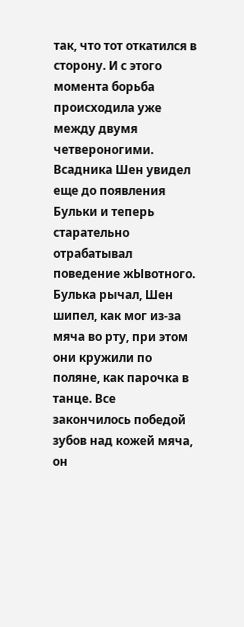так, что тот откатился в сторону. И с этого момента борьба происходила уже между двумя четвероногими. Всадника Шен увидел еще до появления Бульки и теперь старательно отрабатывал поведение жЫвотного. Булька рычал, Шен шипел, как мог из-за мяча во рту, при этом они кружили по поляне, как парочка в танце. Все закончилось победой зубов над кожей мяча, он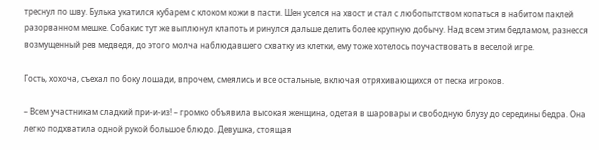треснул по шву. Булька укатился кубарем с клоком кожи в пасти. Шен уселся на хвост и стал с любопытством копаться в набитом паклей разорванном мешке. Собакис тут же выплюнул клапоть и ринулся дальше делить более крупную добычу. Над всем этим бедламом, разнесся возмущенный рев медведя, до этого молча наблюдавшего схватку из клетки, ему тоже хотелось поучаствовать в веселой игре.

Гость, хохоча, съехал по боку лошади, впрочем, смеялись и все остальные, включая отряхивающихся от песка игроков.

– Всем участникам сладкий при-и-из! – громко объявила высокая женщина, одетая в шаровары и свободную блузу до середины бедра. Она легко подхватила одной рукой большое блюдо. Девушка, стоящая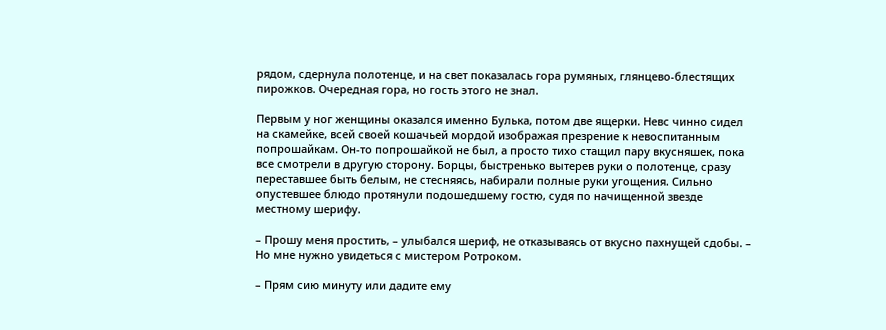рядом, сдернула полотенце, и на свет показалась гора румяных, глянцево-блестящих пирожков. Очередная гора, но гость этого не знал.

Первым у ног женщины оказался именно Булька, потом две ящерки. Невс чинно сидел на скамейке, всей своей кошачьей мордой изображая презрение к невоспитанным попрошайкам. Он-то попрошайкой не был, а просто тихо стащил пару вкусняшек, пока все смотрели в другую сторону. Борцы, быстренько вытерев руки о полотенце, сразу переставшее быть белым, не стесняясь, набирали полные руки угощения. Сильно опустевшее блюдо протянули подошедшему гостю, судя по начищенной звезде местному шерифу.

– Прошу меня простить, – улыбался шериф, не отказываясь от вкусно пахнущей сдобы. – Но мне нужно увидеться с мистером Ротроком.

– Прям сию минуту или дадите ему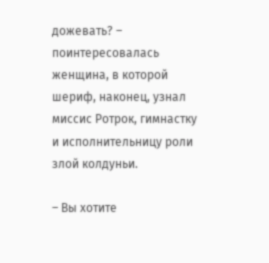дожевать? – поинтересовалась женщина, в которой шериф, наконец, узнал миссис Ротрок, гимнастку и исполнительницу роли злой колдуньи.

– Вы хотите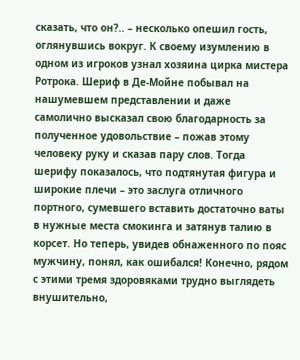сказать, что он?.. – несколько опешил гость, оглянувшись вокруг. К своему изумлению в одном из игроков узнал хозяина цирка мистера Ротрока. Шериф в Де-Мойне побывал на нашумевшем представлении и даже самолично высказал свою благодарность за полученное удовольствие – пожав этому человеку руку и сказав пару слов. Тогда шерифу показалось, что подтянутая фигура и широкие плечи – это заслуга отличного портного, сумевшего вставить достаточно ваты в нужные места смокинга и затянув талию в корсет. Но теперь, увидев обнаженного по пояс мужчину, понял, как ошибался! Конечно, рядом с этими тремя здоровяками трудно выглядеть внушительно,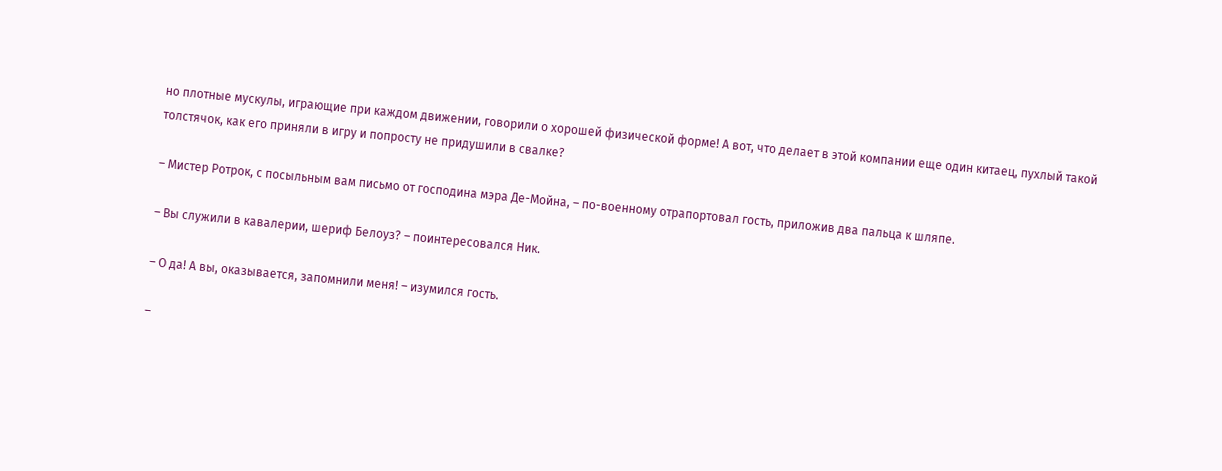но плотные мускулы, играющие при каждом движении, говорили о хорошей физической форме! А вот, что делает в этой компании еще один китаец, пухлый такой толстячок, как его приняли в игру и попросту не придушили в свалке?

– Мистер Ротрок, с посыльным вам письмо от господина мэра Де-Мойна, – по-военному отрапортовал гость, приложив два пальца к шляпе.

– Вы служили в кавалерии, шериф Белоуз? – поинтересовался Ник.

– О да! А вы, оказывается, запомнили меня! – изумился гость.

–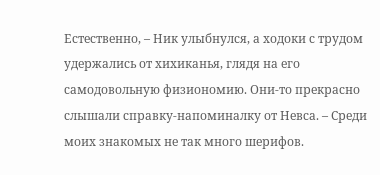Естественно, – Ник улыбнулся, а ходоки с трудом удержались от хихиканья, глядя на его самодовольную физиономию. Они-то прекрасно слышали справку-напоминалку от Невса. – Среди моих знакомых не так много шерифов.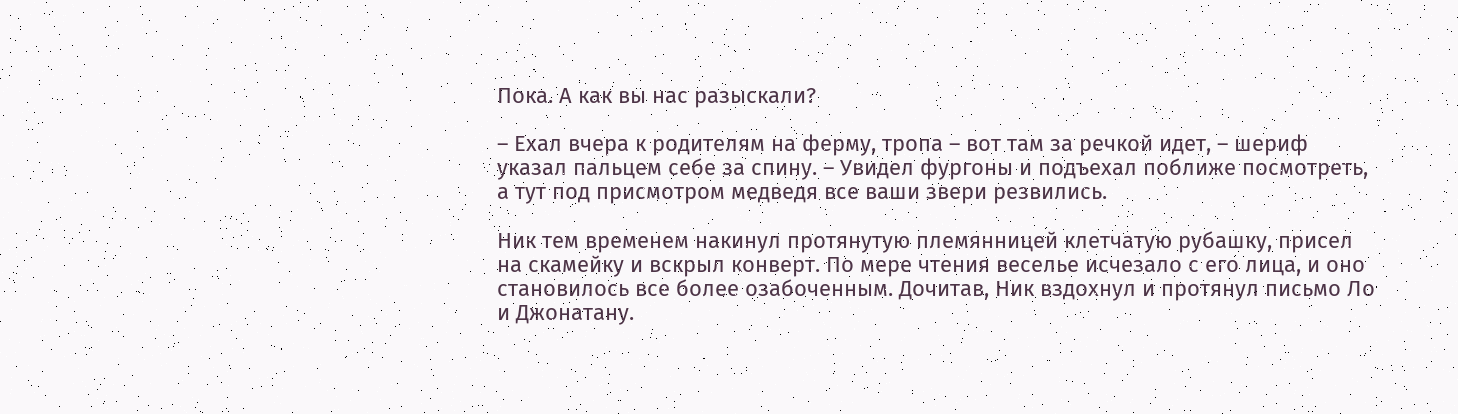Пока. А как вы нас разыскали?

– Ехал вчера к родителям на ферму, тропа – вот там за речкой идет, – шериф указал пальцем себе за спину. – Увидел фургоны и подъехал поближе посмотреть, а тут под присмотром медведя все ваши звери резвились.

Ник тем временем накинул протянутую племянницей клетчатую рубашку, присел на скамейку и вскрыл конверт. По мере чтения веселье исчезало с его лица, и оно становилось все более озабоченным. Дочитав, Ник вздохнул и протянул письмо Ло и Джонатану.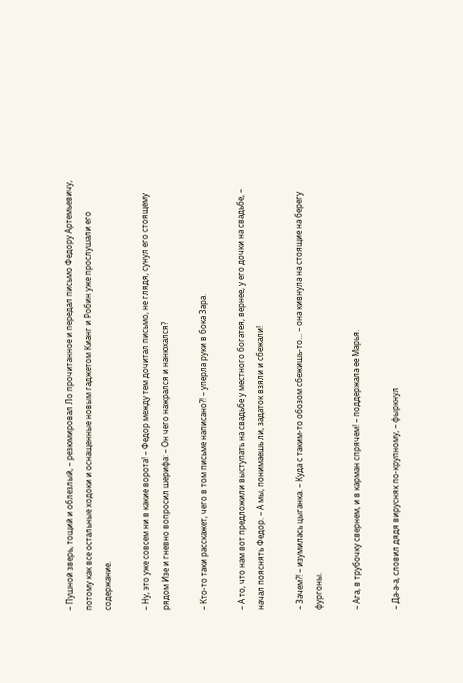– Пушной зверь, тощий и облезлый, – резюмировал Ло прочитанное и передал письмо Федору Артемьевичу, потому как все остальные ходоки и оснащенные новым гаджетом Кианг и Робин уже прослушали его содержание.

– Ну, это уже совсем ни в какие ворота! – Федор между тем дочитал письмо, не глядя, сунул его стоящему рядом Изе и гневно вопросил шерифа: – Он чего нажрался и нанюхался?

– Кто-то таки расскажет, чего в том письме написано?! – уперла руки в бока Зара.

– А то, что нам вот предложили выступать на свадьбе у местного богатея, вернее, у его дочки на свадьбе, – начал пояснять Федор. – А мы, понимаешь ли, задаток взяли и сбежали!

– Зачем?! – изумилась цыганка. – Куда с таким-то обозом сбежишь-то... – она кивнула на стоящие на берегу фургоны.

– Ага, в трубочку свернем, и в карман спрячем! – поддержала ее Марья.

– Да-а-а, словил дядя вирусняк по-крупному, – фыркнул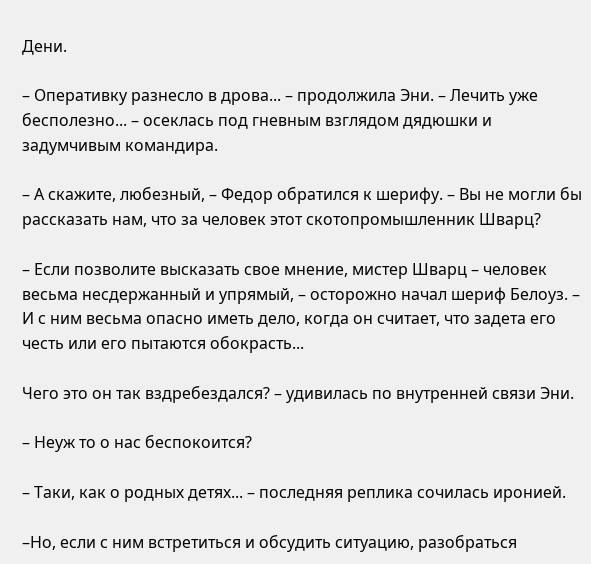Дени.

– Оперативку разнесло в дрова... – продолжила Эни. – Лечить уже бесполезно... – осеклась под гневным взглядом дядюшки и задумчивым командира.

– А скажите, любезный, – Федор обратился к шерифу. – Вы не могли бы рассказать нам, что за человек этот скотопромышленник Шварц?

– Если позволите высказать свое мнение, мистер Шварц – человек весьма несдержанный и упрямый, – осторожно начал шериф Белоуз. – И с ним весьма опасно иметь дело, когда он считает, что задета его честь или его пытаются обокрасть...

Чего это он так вздребездался? – удивилась по внутренней связи Эни.

– Неуж то о нас беспокоится?

– Таки, как о родных детях... – последняя реплика сочилась иронией.

–Но, если с ним встретиться и обсудить ситуацию, разобраться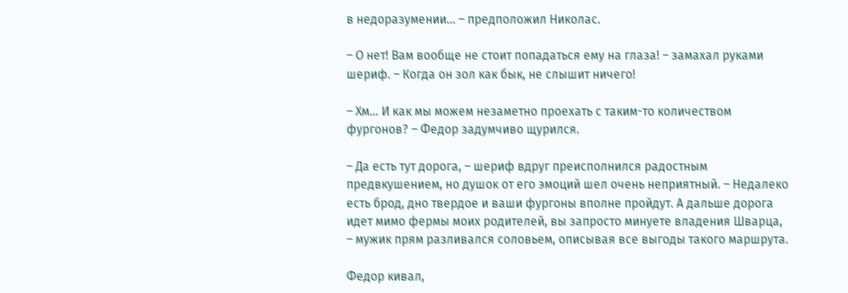в недоразумении... – предположил Николас.

– О нет! Вам вообще не стоит попадаться ему на глаза! – замахал руками шериф. – Когда он зол как бык, не слышит ничего!

– Хм... И как мы можем незаметно проехать с таким-то количеством фургонов? – Федор задумчиво щурился.

– Да есть тут дорога, – шериф вдруг преисполнился радостным предвкушением, но душок от его эмоций шел очень неприятный. – Недалеко есть брод, дно твердое и ваши фургоны вполне пройдут. А дальше дорога идет мимо фермы моих родителей, вы запросто минуете владения Шварца, – мужик прям разливался соловьем, описывая все выгоды такого маршрута.

Федор кивал,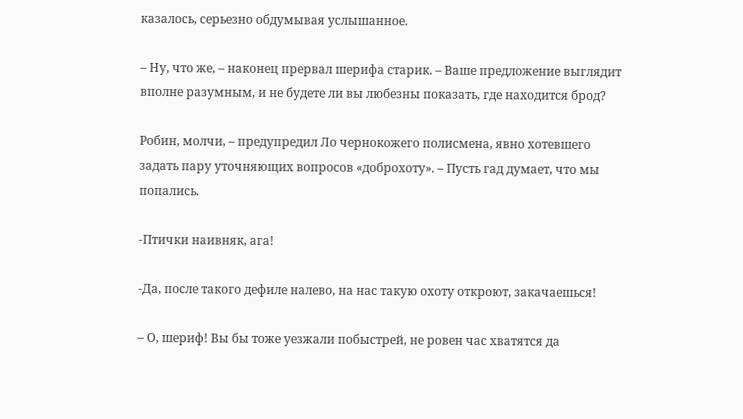казалось, серьезно обдумывая услышанное.

– Ну, что же, – наконец прервал шерифа старик. – Ваше предложение выглядит вполне разумным, и не будете ли вы любезны показать, где находится брод?

Робин, молчи, – предупредил Ло чернокожего полисмена, явно хотевшего задать пару уточняющих вопросов «доброхоту». – Пусть гад думает, что мы попались.

-Птички наивняк, ага!

-Да, после такого дефиле налево, на нас такую охоту откроют, закачаешься!

– О, шериф! Вы бы тоже уезжали побыстрей, не ровен час хватятся да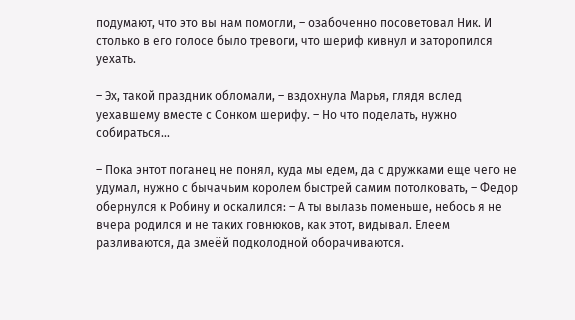подумают, что это вы нам помогли, – озабоченно посоветовал Ник. И столько в его голосе было тревоги, что шериф кивнул и заторопился уехать.

– Эх, такой праздник обломали, – вздохнула Марья, глядя вслед уехавшему вместе с Сонком шерифу. – Но что поделать, нужно собираться...

– Пока энтот поганец не понял, куда мы едем, да с дружками еще чего не удумал, нужно с бычачьим королем быстрей самим потолковать, – Федор обернулся к Робину и оскалился: – А ты вылазь поменьше, небось я не вчера родился и не таких говнюков, как этот, видывал. Елеем разливаются, да змеёй подколодной оборачиваются.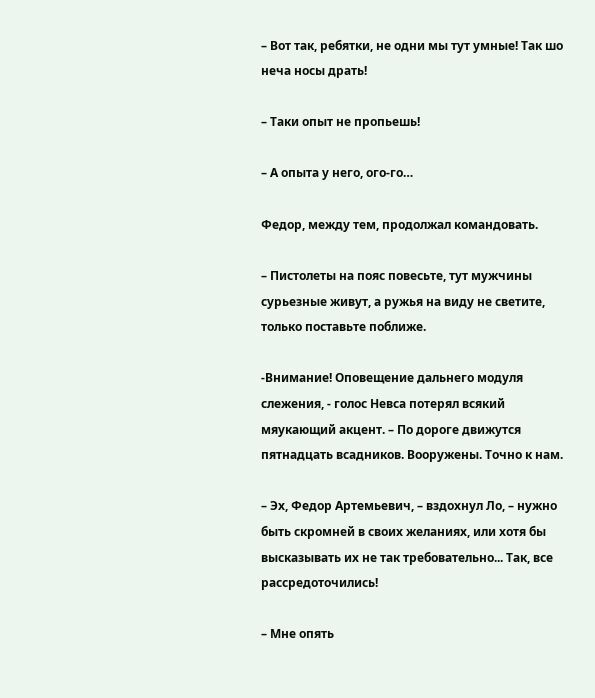– Вот так, ребятки, не одни мы тут умные! Так шо неча носы драть!

– Таки опыт не пропьешь!

– А опыта у него, ого-го…

Федор, между тем, продолжал командовать.

– Пистолеты на пояс повесьте, тут мужчины сурьезные живут, а ружья на виду не светите, только поставьте поближе.

-Внимание! Оповещение дальнего модуля слежения, - голос Невса потерял всякий мяукающий акцент. – По дороге движутся пятнадцать всадников. Вооружены. Точно к нам.

– Эх, Федор Артемьевич, – вздохнул Ло, – нужно быть скромней в своих желаниях, или хотя бы высказывать их не так требовательно... Так, все рассредоточились!

– Мне опять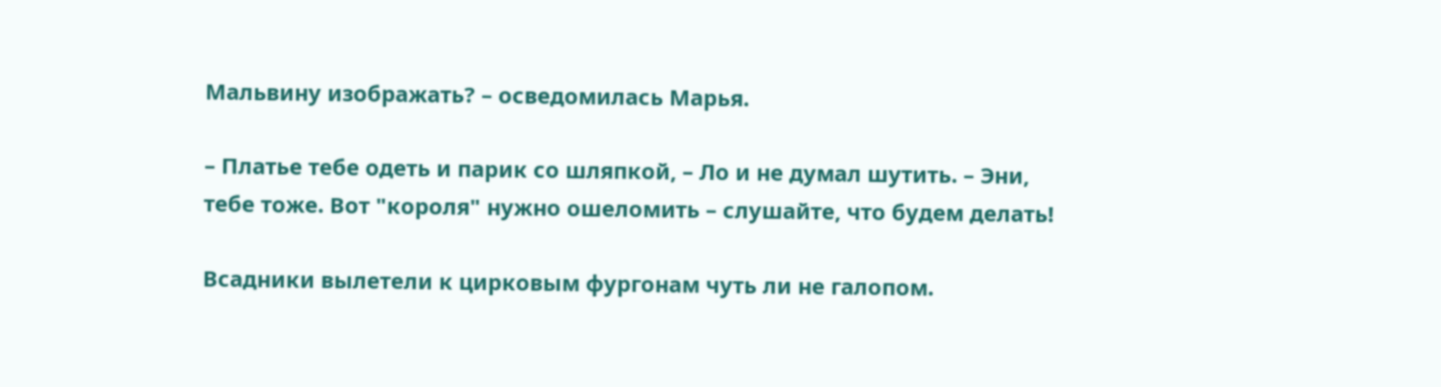Мальвину изображать? – осведомилась Марья.

– Платье тебе одеть и парик со шляпкой, – Ло и не думал шутить. – Эни, тебе тоже. Вот "короля" нужно ошеломить – слушайте, что будем делать!

Всадники вылетели к цирковым фургонам чуть ли не галопом.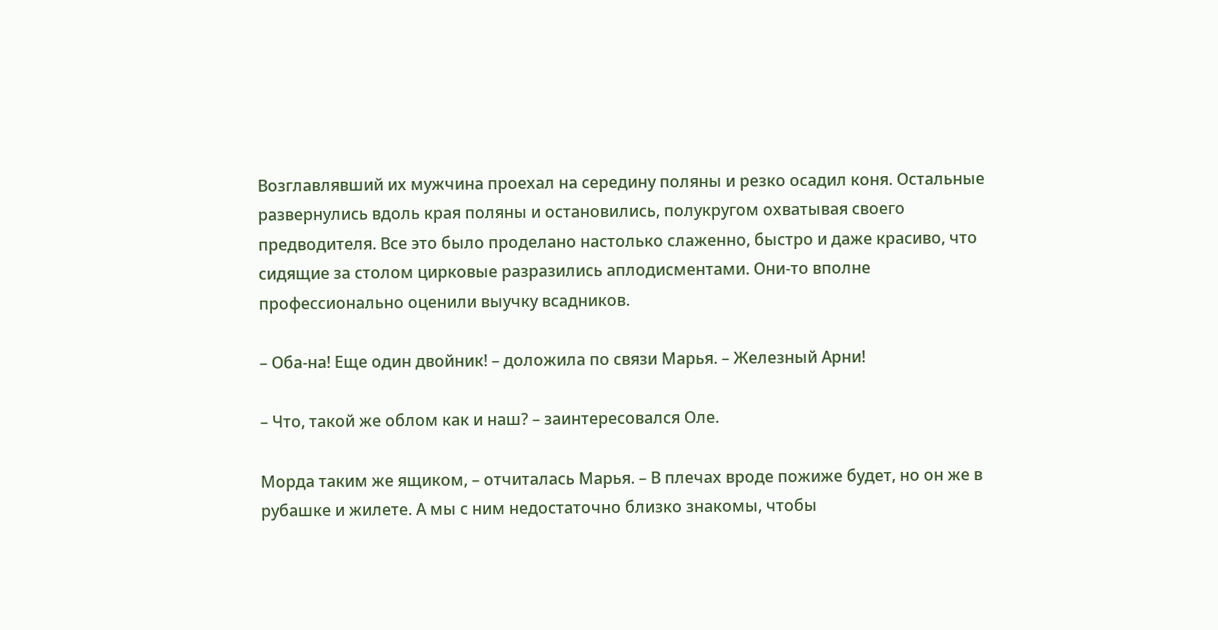Возглавлявший их мужчина проехал на середину поляны и резко осадил коня. Остальные развернулись вдоль края поляны и остановились, полукругом охватывая своего предводителя. Все это было проделано настолько слаженно, быстро и даже красиво, что сидящие за столом цирковые разразились аплодисментами. Они-то вполне профессионально оценили выучку всадников.

– Оба-на! Еще один двойник! – доложила по связи Марья. – Железный Арни!

– Что, такой же облом как и наш? – заинтересовался Оле.

Морда таким же ящиком, – отчиталась Марья. – В плечах вроде пожиже будет, но он же в рубашке и жилете. А мы с ним недостаточно близко знакомы, чтобы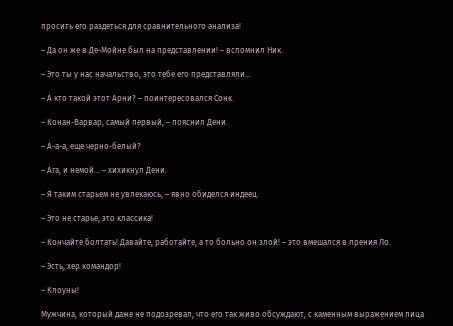просить его раздеться для сравнительного анализа!

– Да он же в Де-Мойне был на представлении! – вспомнил Ник.

– Это ты у нас начальство, это тебе его представляли...

– А кто такой этот Арни? – поинтересовался Сонк.

– Конан-Варвар, самый первый, – пояснил Дени.

– А-а-а, еще черно-белый?

– Ага, и немой... – хихикнул Дени.

– Я таким старьем не увлекаюсь, – явно обиделся индеец.

– Это не старье, это классика!

– Кончайте болтать! Давайте, работайте, а то больно он злой! – это вмешался в прения Ло.

– Эсть, хер командор!

– Клоуны!

Мужчина, который даже не подозревал, что его так живо обсуждают, с каменным выражением лица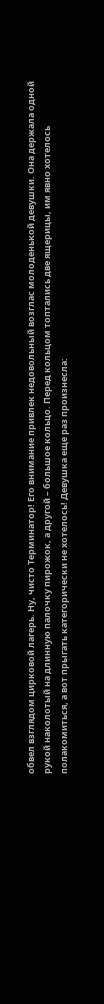обвел взглядом цирковой лагерь. Ну, чисто Терминатор! Его внимание привлек недовольный возглас молоденькой девушки. Она держала одной рукой наколотый на длинную палочку пирожок, а другой – большое кольцо. Перед кольцом топтались две ящерицы, им явно хотелось полакомиться, а вот прыгать категорически не хотелось! Девушка еще раз произнесла: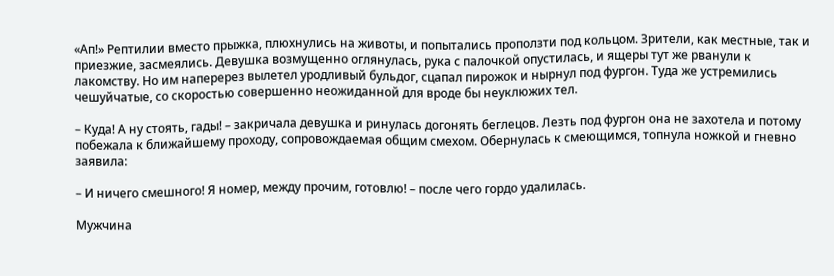«Ап!» Рептилии вместо прыжка, плюхнулись на животы, и попытались проползти под кольцом. Зрители, как местные, так и приезжие, засмеялись. Девушка возмущенно оглянулась, рука с палочкой опустилась, и ящеры тут же рванули к лакомству. Но им наперерез вылетел уродливый бульдог, сцапал пирожок и нырнул под фургон. Туда же устремились чешуйчатые, со скоростью совершенно неожиданной для вроде бы неуклюжих тел.

– Куда! А ну стоять, гады! – закричала девушка и ринулась догонять беглецов. Лезть под фургон она не захотела и потому побежала к ближайшему проходу, сопровождаемая общим смехом. Обернулась к смеющимся, топнула ножкой и гневно заявила:

– И ничего смешного! Я номер, между прочим, готовлю! – после чего гордо удалилась.

Мужчина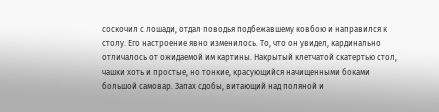соскочил с лошади, отдал поводья подбежавшему ковбою и направился к столу. Его настроение явно изменилось. То, что он увидел, кардинально отличалось от ожидаемой им картины. Накрытый клетчатой скатертью стол, чашки хоть и простые, но тонкие, красующийся начищенными боками большой самовар. Запах сдобы, витающий над поляной и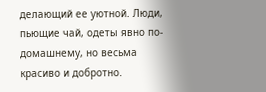делающий ее уютной. Люди, пьющие чай, одеты явно по-домашнему, но весьма красиво и добротно.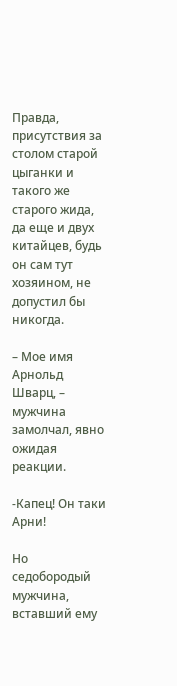Правда, присутствия за столом старой цыганки и такого же старого жида, да еще и двух китайцев, будь он сам тут хозяином, не допустил бы никогда.

– Мое имя Арнольд Шварц, – мужчина замолчал, явно ожидая реакции.

-Капец! Он таки Арни!

Но седобородый мужчина, вставший ему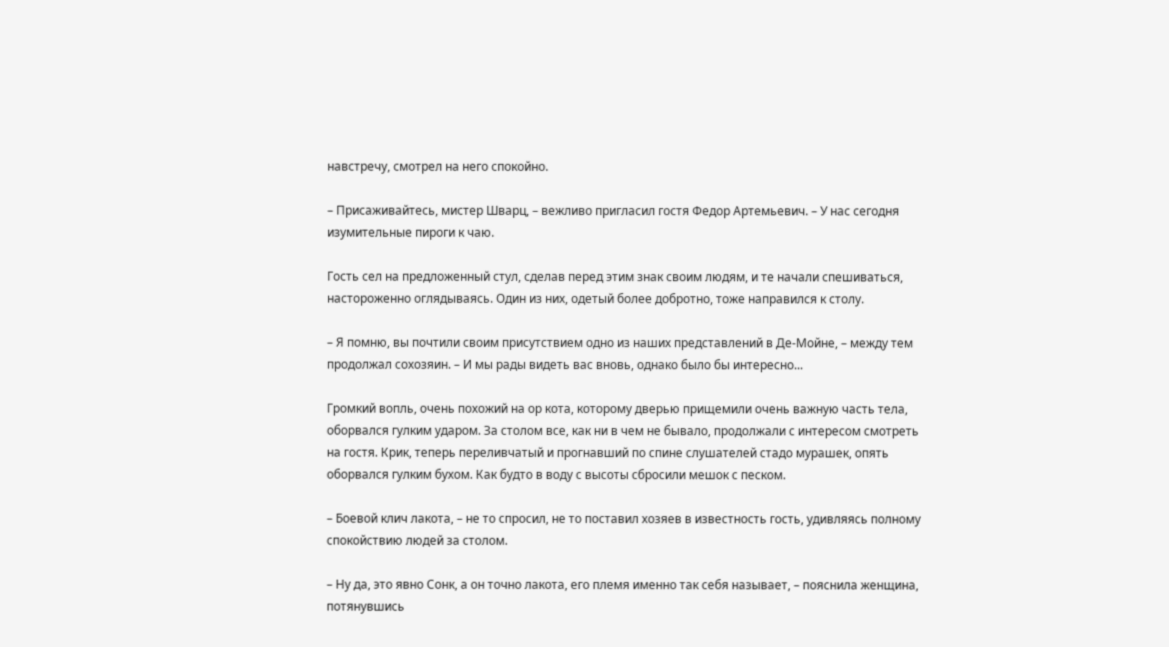навстречу, смотрел на него спокойно.

– Присаживайтесь, мистер Шварц, – вежливо пригласил гостя Федор Артемьевич. – У нас сегодня изумительные пироги к чаю.

Гость сел на предложенный стул, сделав перед этим знак своим людям, и те начали спешиваться, настороженно оглядываясь. Один из них, одетый более добротно, тоже направился к столу.

– Я помню, вы почтили своим присутствием одно из наших представлений в Де-Мойне, – между тем продолжал сохозяин. – И мы рады видеть вас вновь, однако было бы интересно...

Громкий вопль, очень похожий на ор кота, которому дверью прищемили очень важную часть тела, оборвался гулким ударом. За столом все, как ни в чем не бывало, продолжали с интересом смотреть на гостя. Крик, теперь переливчатый и прогнавший по спине слушателей стадо мурашек, опять оборвался гулким бухом. Как будто в воду с высоты сбросили мешок с песком.

– Боевой клич лакота, – не то спросил, не то поставил хозяев в известность гость, удивляясь полному спокойствию людей за столом.

– Ну да, это явно Сонк, а он точно лакота, его племя именно так себя называет, – пояснила женщина, потянувшись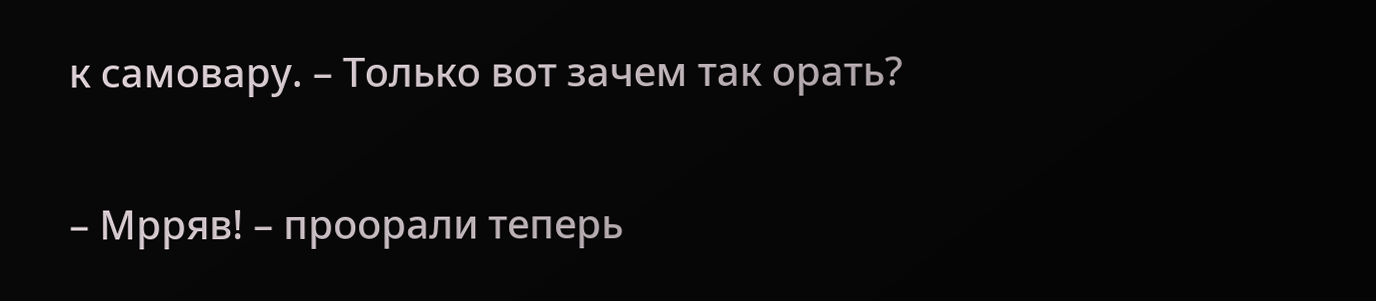к самовару. – Только вот зачем так орать?

– Мрряв! – проорали теперь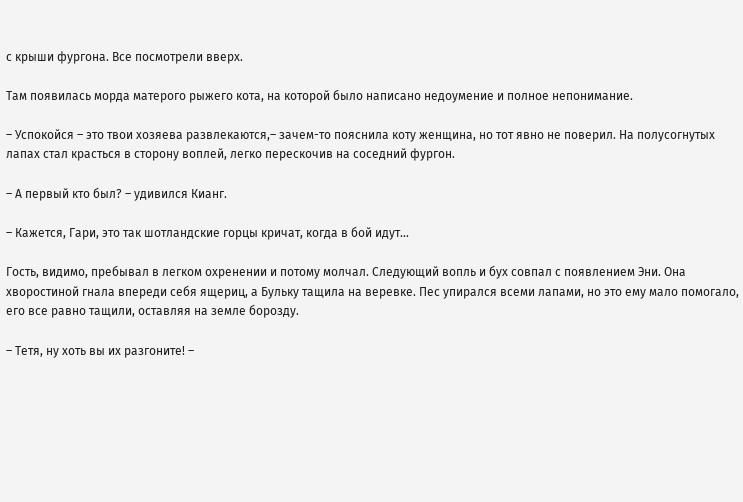с крыши фургона. Все посмотрели вверх.

Там появилась морда матерого рыжего кота, на которой было написано недоумение и полное непонимание.

– Успокойся – это твои хозяева развлекаются,– зачем-то пояснила коту женщина, но тот явно не поверил. На полусогнутых лапах стал красться в сторону воплей, легко перескочив на соседний фургон.

– А первый кто был? – удивился Кианг.

– Кажется, Гари, это так шотландские горцы кричат, когда в бой идут...

Гость, видимо, пребывал в легком охренении и потому молчал. Следующий вопль и бух совпал с появлением Эни. Она хворостиной гнала впереди себя ящериц, а Бульку тащила на веревке. Пес упирался всеми лапами, но это ему мало помогало, его все равно тащили, оставляя на земле борозду.

– Тетя, ну хоть вы их разгоните! –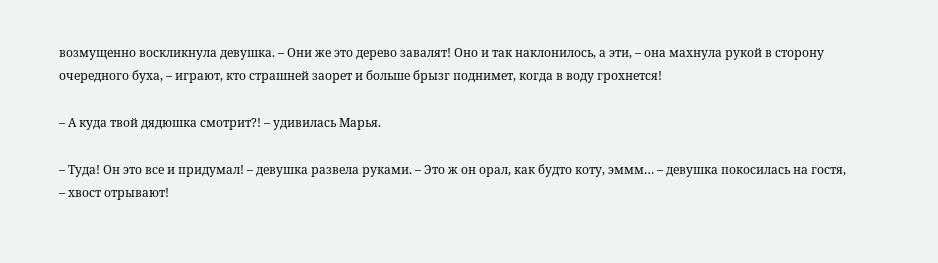возмущенно воскликнула девушка. – Они же это дерево завалят! Оно и так наклонилось, а эти, – она махнула рукой в сторону очередного буха, – играют, кто страшней заорет и больше брызг поднимет, когда в воду грохнется!

– А куда твой дядюшка смотрит?! – удивилась Марья.

– Туда! Он это все и придумал! – девушка развела руками. – Это ж он орал, как будто коту, эммм… – девушка покосилась на гостя, – хвост отрывают!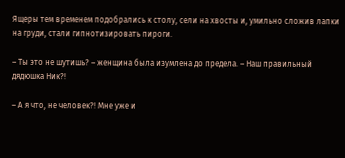Ящеры тем временем подобрались к столу, сели на хвосты и, умильно сложив лапки на груди, стали гипнотизировать пироги.

– Ты это не шутишь? – женщина была изумлена до предела. – Наш правильный дядюшка Ник?!

– А я что, не человек?! Мне уже и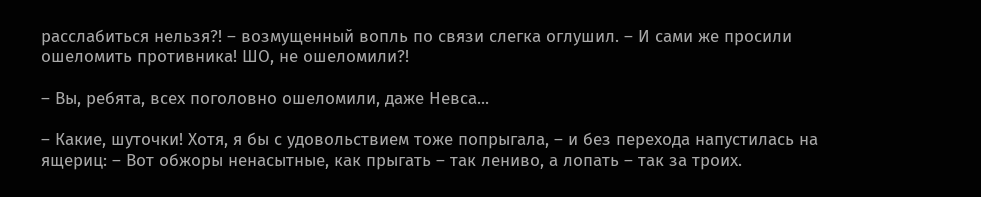расслабиться нельзя?! – возмущенный вопль по связи слегка оглушил. – И сами же просили ошеломить противника! ШО, не ошеломили?!

– Вы, ребята, всех поголовно ошеломили, даже Невса...

– Какие, шуточки! Хотя, я бы с удовольствием тоже попрыгала, – и без перехода напустилась на ящериц: – Вот обжоры ненасытные, как прыгать – так лениво, а лопать – так за троих.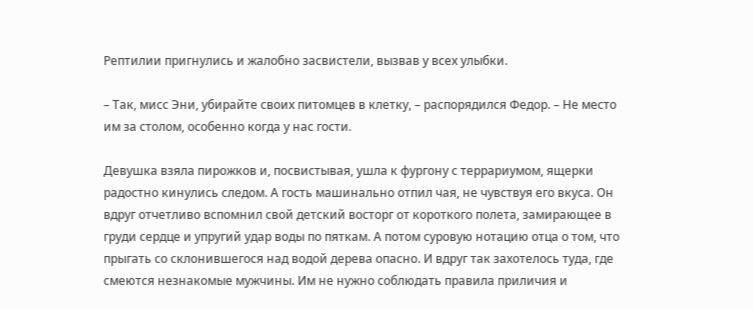Рептилии пригнулись и жалобно засвистели, вызвав у всех улыбки.

– Так, мисс Эни, убирайте своих питомцев в клетку, – распорядился Федор. – Не место им за столом, особенно когда у нас гости.

Девушка взяла пирожков и, посвистывая, ушла к фургону с террариумом, ящерки радостно кинулись следом. А гость машинально отпил чая, не чувствуя его вкуса. Он вдруг отчетливо вспомнил свой детский восторг от короткого полета, замирающее в груди сердце и упругий удар воды по пяткам. А потом суровую нотацию отца о том, что прыгать со склонившегося над водой дерева опасно. И вдруг так захотелось туда, где смеются незнакомые мужчины. Им не нужно соблюдать правила приличия и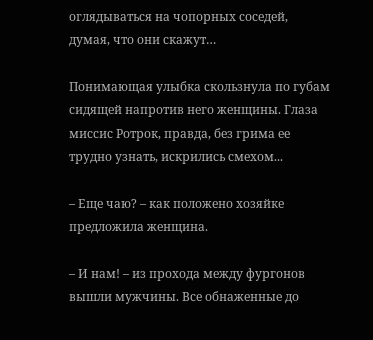оглядываться на чопорных соседей, думая, что они скажут…

Понимающая улыбка скользнула по губам сидящей напротив него женщины. Глаза миссис Ротрок, правда, без грима ее трудно узнать, искрились смехом...

– Еще чаю? – как положено хозяйке предложила женщина.

– И нам! – из прохода между фургонов вышли мужчины. Все обнаженные до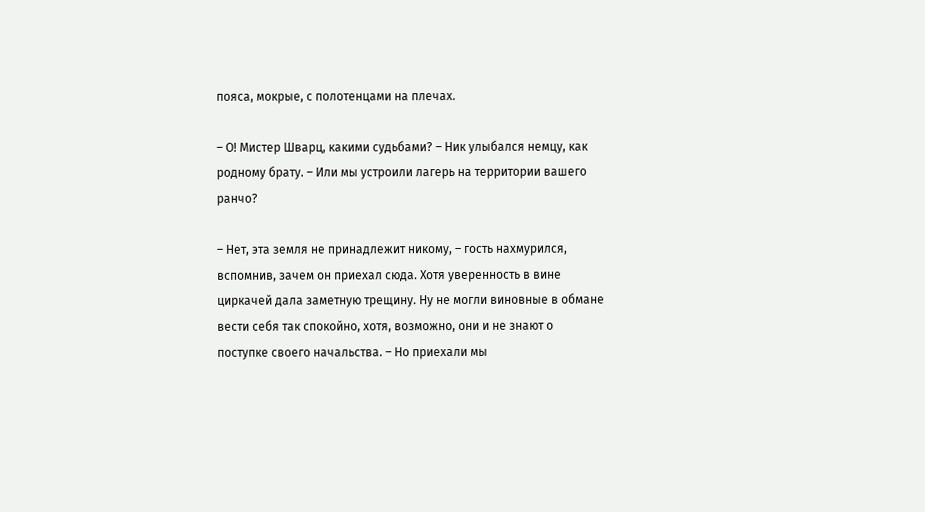пояса, мокрые, с полотенцами на плечах.

– О! Мистер Шварц, какими судьбами? – Ник улыбался немцу, как родному брату. – Или мы устроили лагерь на территории вашего ранчо?

– Нет, эта земля не принадлежит никому, – гость нахмурился, вспомнив, зачем он приехал сюда. Хотя уверенность в вине циркачей дала заметную трещину. Ну не могли виновные в обмане вести себя так спокойно, хотя, возможно, они и не знают о поступке своего начальства. – Но приехали мы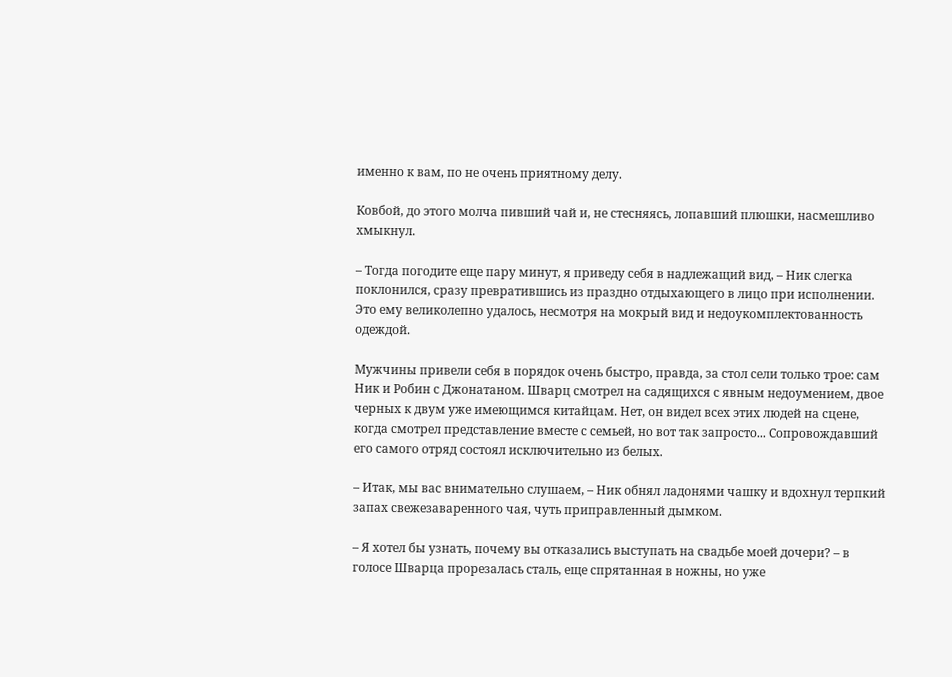именно к вам, по не очень приятному делу.

Ковбой, до этого молча пивший чай и, не стесняясь, лопавший плюшки, насмешливо хмыкнул.

– Тогда погодите еще пару минут, я приведу себя в надлежащий вид, – Ник слегка поклонился, сразу превратившись из праздно отдыхающего в лицо при исполнении. Это ему великолепно удалось, несмотря на мокрый вид и недоукомплектованность одеждой.

Мужчины привели себя в порядок очень быстро, правда, за стол сели только трое: сам Ник и Робин с Джонатаном. Шварц смотрел на садящихся с явным недоумением, двое черных к двум уже имеющимся китайцам. Нет, он видел всех этих людей на сцене, когда смотрел представление вместе с семьей, но вот так запросто... Сопровождавший его самого отряд состоял исключительно из белых.

– Итак, мы вас внимательно слушаем, – Ник обнял ладонями чашку и вдохнул терпкий запах свежезаваренного чая, чуть приправленный дымком.

– Я хотел бы узнать, почему вы отказались выступать на свадьбе моей дочери? – в голосе Шварца прорезалась сталь, еще спрятанная в ножны, но уже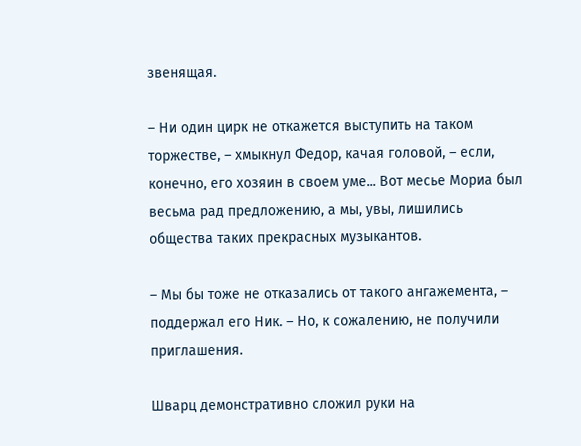звенящая.

– Ни один цирк не откажется выступить на таком торжестве, – хмыкнул Федор, качая головой, – если, конечно, его хозяин в своем уме... Вот месье Мориа был весьма рад предложению, а мы, увы, лишились общества таких прекрасных музыкантов.

– Мы бы тоже не отказались от такого ангажемента, – поддержал его Ник. – Но, к сожалению, не получили приглашения.

Шварц демонстративно сложил руки на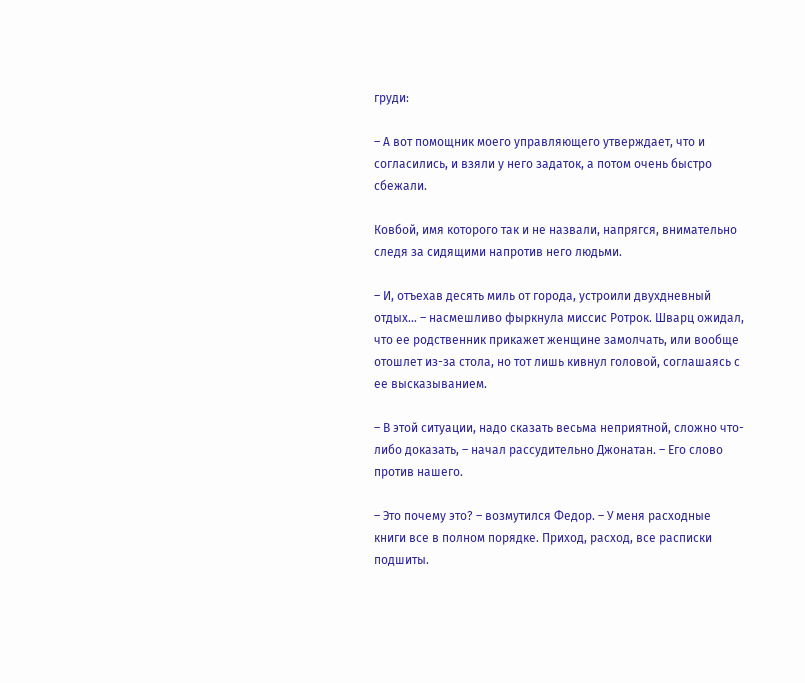груди:

– А вот помощник моего управляющего утверждает, что и согласились, и взяли у него задаток, а потом очень быстро сбежали.

Ковбой, имя которого так и не назвали, напрягся, внимательно следя за сидящими напротив него людьми.

– И, отъехав десять миль от города, устроили двухдневный отдых... – насмешливо фыркнула миссис Ротрок. Шварц ожидал, что ее родственник прикажет женщине замолчать, или вообще отошлет из-за стола, но тот лишь кивнул головой, соглашаясь с ее высказыванием.

– В этой ситуации, надо сказать весьма неприятной, сложно что-либо доказать, – начал рассудительно Джонатан. – Его слово против нашего.

– Это почему это? – возмутился Федор. – У меня расходные книги все в полном порядке. Приход, расход, все расписки подшиты.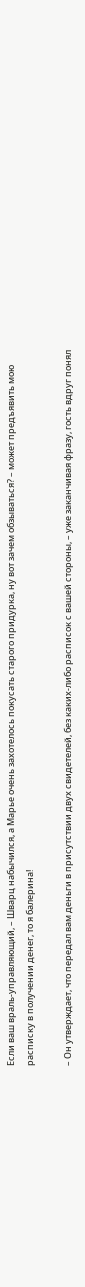Если ваш враль-управляющий, – Шварц набычился, а Марье очень захотелось покусать старого придурка, ну вот зачем обзываться? – может предъявить мою расписку в получении денег, то я балерина!

– Он утверждает, что передал вам деньги в присутствии двух свидетелей, без каких-либо расписок с вашей стороны, – уже заканчивая фразу, гость вдруг понял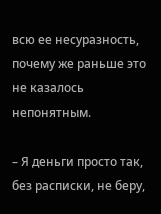всю ее несуразность, почему же раньше это не казалось непонятным.

– Я деньги просто так, без расписки, не беру,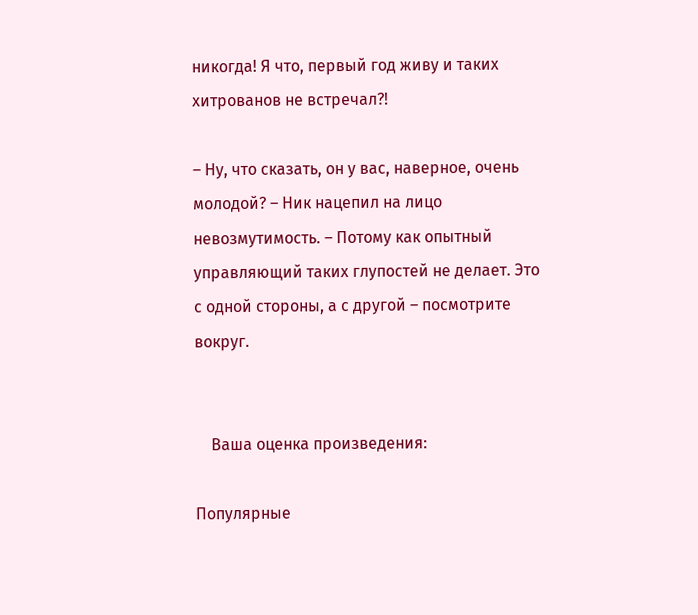никогда! Я что, первый год живу и таких хитрованов не встречал?!

– Ну, что сказать, он у вас, наверное, очень молодой? – Ник нацепил на лицо невозмутимость. – Потому как опытный управляющий таких глупостей не делает. Это с одной стороны, а с другой – посмотрите вокруг.


    Ваша оценка произведения:

Популярные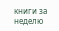книги за неделю